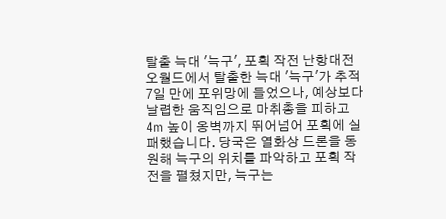탈출 늑대 '늑구', 포획 작전 난항대전 오월드에서 탈출한 늑대 '늑구'가 추적 7일 만에 포위망에 들었으나, 예상보다 날렵한 움직임으로 마취총을 피하고 4m 높이 옹벽까지 뛰어넘어 포획에 실패했습니다. 당국은 열화상 드론을 동원해 늑구의 위치를 파악하고 포획 작전을 펼쳤지만, 늑구는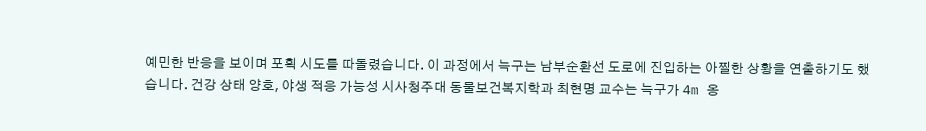예민한 반응을 보이며 포획 시도를 따돌렸습니다. 이 과정에서 늑구는 남부순환선 도로에 진입하는 아찔한 상황을 연출하기도 했습니다. 건강 상태 양호, 야생 적응 가능성 시사청주대 동물보건복지학과 최현명 교수는 늑구가 4m 옹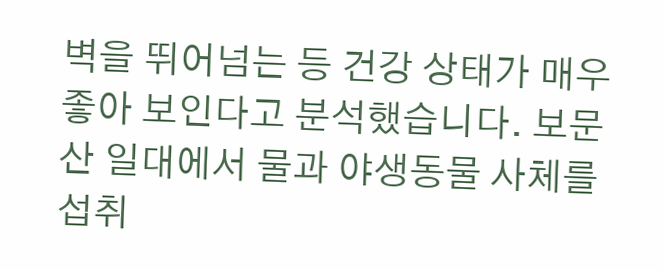벽을 뛰어넘는 등 건강 상태가 매우 좋아 보인다고 분석했습니다. 보문산 일대에서 물과 야생동물 사체를 섭취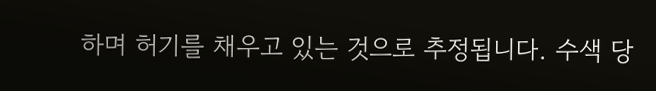하며 허기를 채우고 있는 것으로 추정됩니다. 수색 당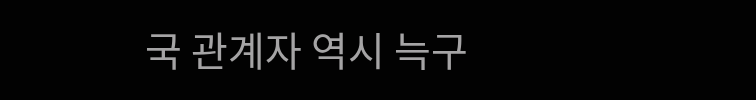국 관계자 역시 늑구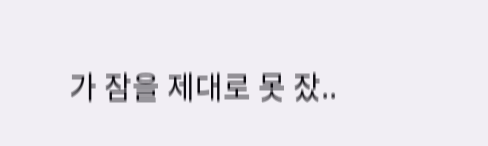가 잠을 제대로 못 잤..